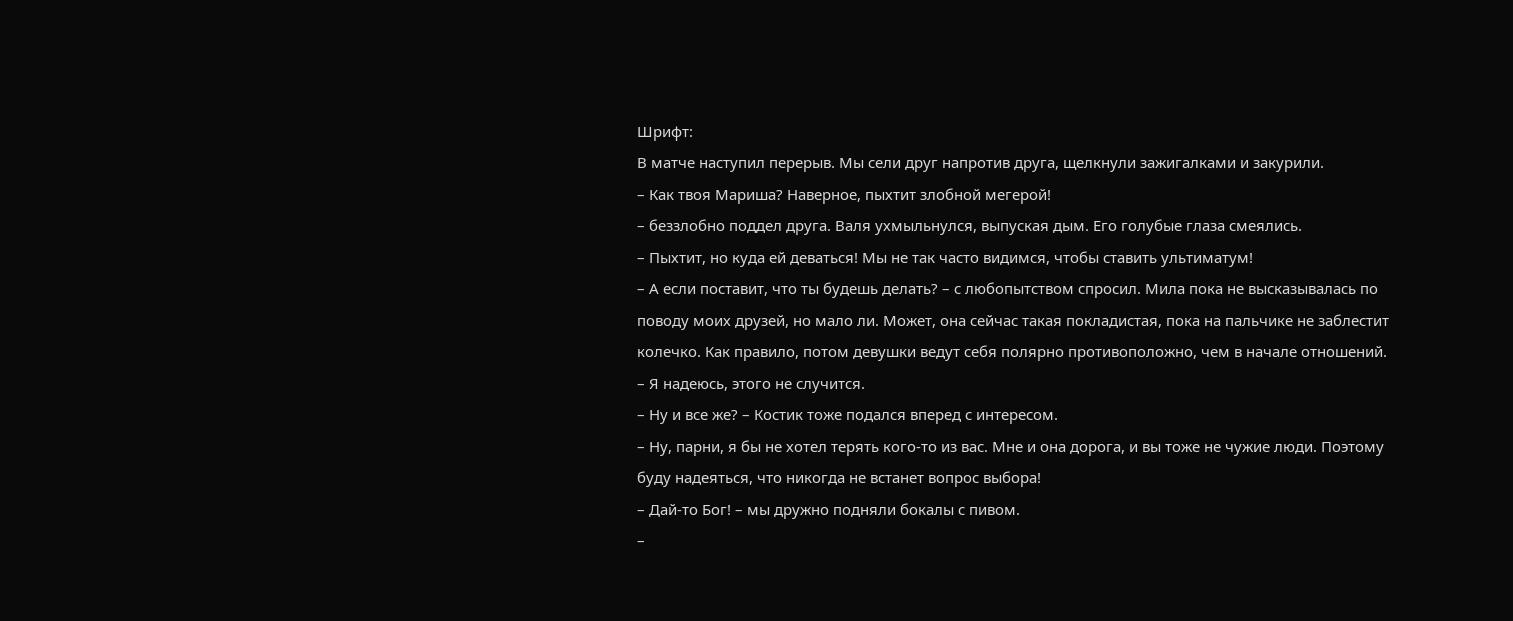Шрифт:
В матче наступил перерыв. Мы сели друг напротив друга, щелкнули зажигалками и закурили.
– Как твоя Мариша? Наверное, пыхтит злобной мегерой!
– беззлобно поддел друга. Валя ухмыльнулся, выпуская дым. Его голубые глаза смеялись.
– Пыхтит, но куда ей деваться! Мы не так часто видимся, чтобы ставить ультиматум!
– А если поставит, что ты будешь делать? – с любопытством спросил. Мила пока не высказывалась по поводу моих друзей, но мало ли. Может, она сейчас такая покладистая, пока на пальчике не заблестит колечко. Как правило, потом девушки ведут себя полярно противоположно, чем в начале отношений.
– Я надеюсь, этого не случится.
– Ну и все же? – Костик тоже подался вперед с интересом.
– Ну, парни, я бы не хотел терять кого-то из вас. Мне и она дорога, и вы тоже не чужие люди. Поэтому буду надеяться, что никогда не встанет вопрос выбора!
– Дай-то Бог! – мы дружно подняли бокалы с пивом.
–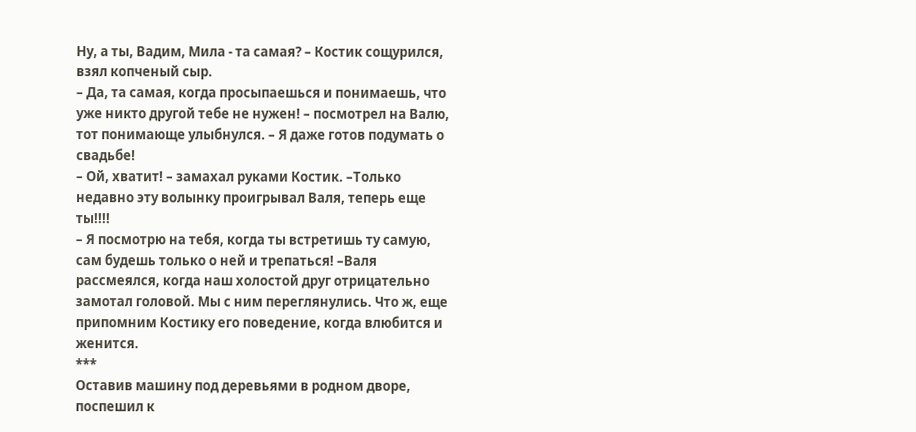Ну, а ты, Вадим, Мила - та самая? – Костик сощурился, взял копченый сыр.
– Да, та самая, когда просыпаешься и понимаешь, что уже никто другой тебе не нужен! – посмотрел на Валю, тот понимающе улыбнулся. – Я даже готов подумать о свадьбе!
– Ой, хватит! – замахал руками Костик. –Только недавно эту волынку проигрывал Валя, теперь еще ты!!!!
– Я посмотрю на тебя, когда ты встретишь ту самую, сам будешь только о ней и трепаться! –Валя рассмеялся, когда наш холостой друг отрицательно замотал головой. Мы с ним переглянулись. Что ж, еще припомним Костику его поведение, когда влюбится и женится.
***
Оставив машину под деревьями в родном дворе, поспешил к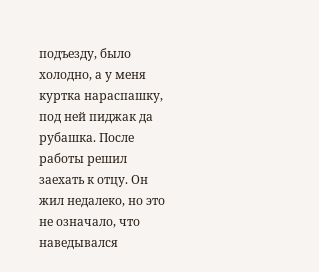подъезду, было холодно, а у меня куртка нараспашку, под ней пиджак да рубашка. После работы решил заехать к отцу. Он жил недалеко, но это не означало, что наведывался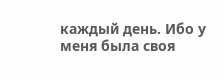каждый день. Ибо у меня была своя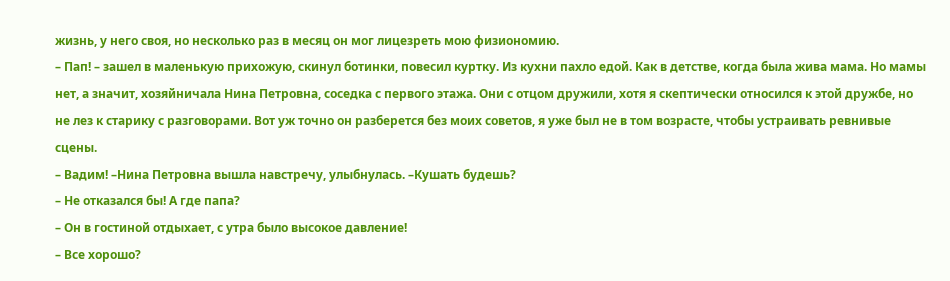жизнь, у него своя, но несколько раз в месяц он мог лицезреть мою физиономию.
– Пап! – зашел в маленькую прихожую, скинул ботинки, повесил куртку. Из кухни пахло едой. Как в детстве, когда была жива мама. Но мамы нет, а значит, хозяйничала Нина Петровна, соседка с первого этажа. Они с отцом дружили, хотя я скептически относился к этой дружбе, но не лез к старику с разговорами. Вот уж точно он разберется без моих советов, я уже был не в том возрасте, чтобы устраивать ревнивые сцены.
– Вадим! –Нина Петровна вышла навстречу, улыбнулась. –Кушать будешь?
– Не отказался бы! А где папа?
– Он в гостиной отдыхает, с утра было высокое давление!
– Все хорошо?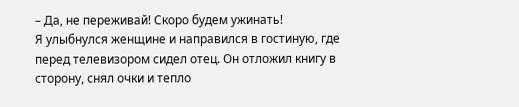– Да, не переживай! Скоро будем ужинать!
Я улыбнулся женщине и направился в гостиную, где перед телевизором сидел отец. Он отложил книгу в сторону, снял очки и тепло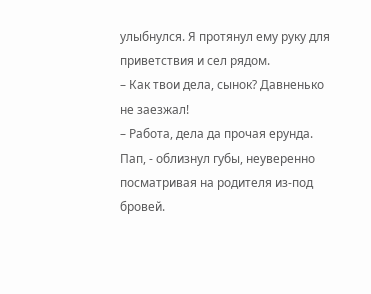улыбнулся. Я протянул ему руку для приветствия и сел рядом.
– Как твои дела, сынок? Давненько не заезжал!
– Работа, дела да прочая ерунда. Пап, - облизнул губы, неуверенно посматривая на родителя из-под бровей.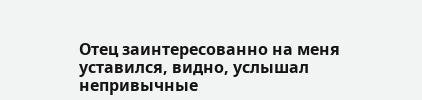Отец заинтересованно на меня уставился, видно, услышал непривычные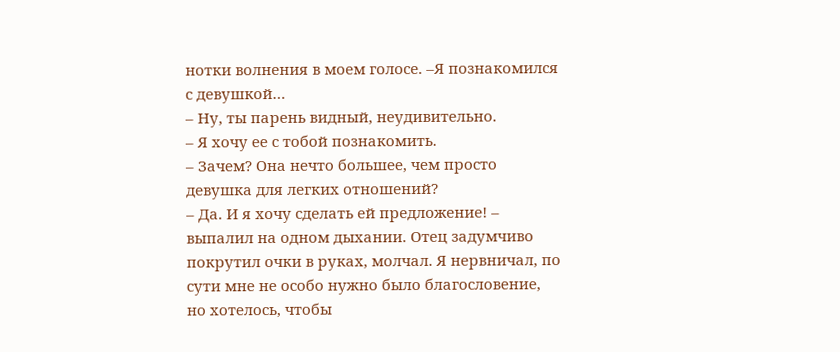нотки волнения в моем голосе. –Я познакомился с девушкой…
– Ну, ты парень видный, неудивительно.
– Я хочу ее с тобой познакомить.
– Зачем? Она нечто большее, чем просто девушка для легких отношений?
– Да. И я хочу сделать ей предложение! – выпалил на одном дыхании. Отец задумчиво покрутил очки в руках, молчал. Я нервничал, по сути мне не особо нужно было благословение, но хотелось, чтобы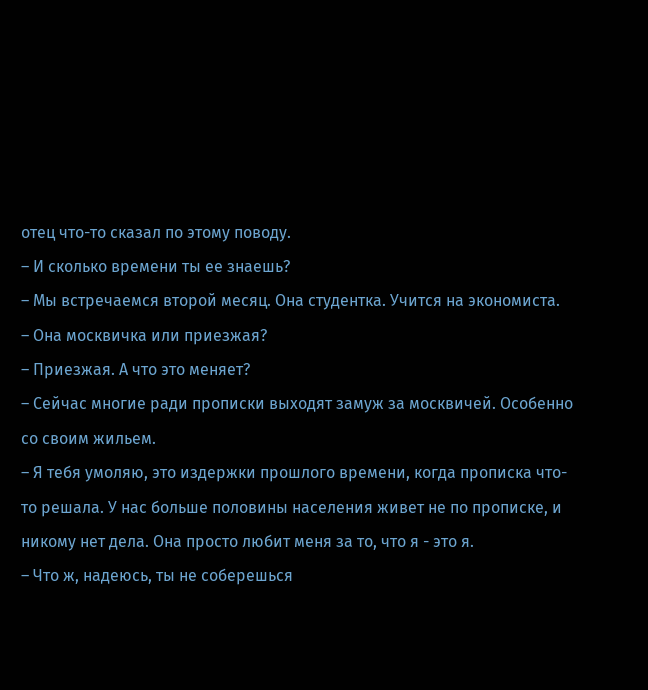отец что-то сказал по этому поводу.
– И сколько времени ты ее знаешь?
– Мы встречаемся второй месяц. Она студентка. Учится на экономиста.
– Она москвичка или приезжая?
– Приезжая. А что это меняет?
– Сейчас многие ради прописки выходят замуж за москвичей. Особенно со своим жильем.
– Я тебя умоляю, это издержки прошлого времени, когда прописка что-то решала. У нас больше половины населения живет не по прописке, и никому нет дела. Она просто любит меня за то, что я - это я.
– Что ж, надеюсь, ты не соберешься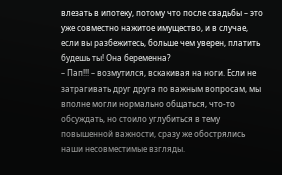влезать в ипотеку, потому что после свадьбы – это уже совместно нажитое имущество, и в случае, если вы разбежитесь, больше чем уверен, платить будешь ты! Она беременна?
– Пап!!! – возмутился, вскакивая на ноги. Если не затрагивать друг друга по важным вопросам, мы вполне могли нормально общаться, что-то обсуждать, но стоило углубиться в тему повышенной важности, сразу же обострялись наши несовместимые взгляды.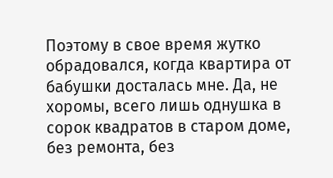Поэтому в свое время жутко обрадовался, когда квартира от бабушки досталась мне. Да, не хоромы, всего лишь однушка в сорок квадратов в старом доме, без ремонта, без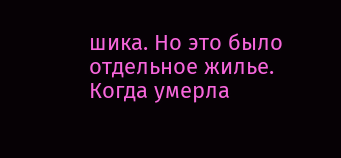шика. Но это было отдельное жилье. Когда умерла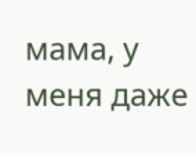мама, у меня даже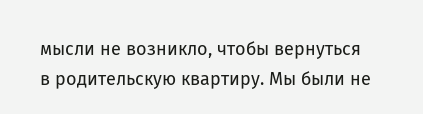мысли не возникло, чтобы вернуться в родительскую квартиру. Мы были не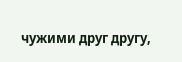чужими друг другу,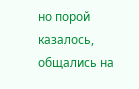но порой казалось, общались на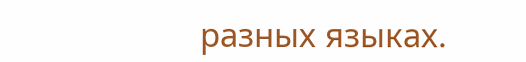разных языках.